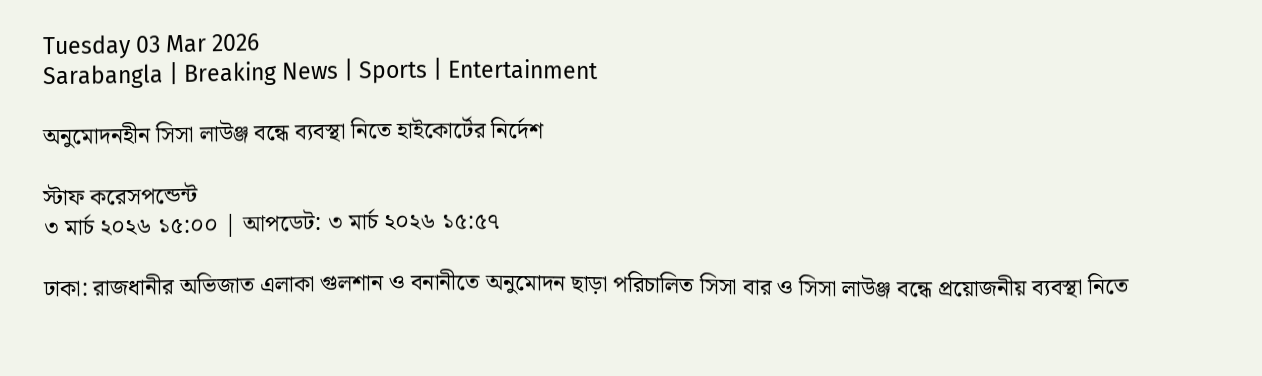Tuesday 03 Mar 2026
Sarabangla | Breaking News | Sports | Entertainment

অনুমোদনহীন সিসা লাউঞ্জ বন্ধে ব্যবস্থা নিতে হাইকোর্টের নির্দেশ

স্টাফ করেসপন্ডেন্ট
৩ মার্চ ২০২৬ ১৫:০০ | আপডেট: ৩ মার্চ ২০২৬ ১৫:৫৭

ঢাকা: রাজধানীর অভিজাত এলাকা গুলশান ও বনানীতে অনুমোদন ছাড়া পরিচালিত সিসা বার ও সিসা লাউঞ্জ বন্ধে প্রয়োজনীয় ব্যবস্থা নিতে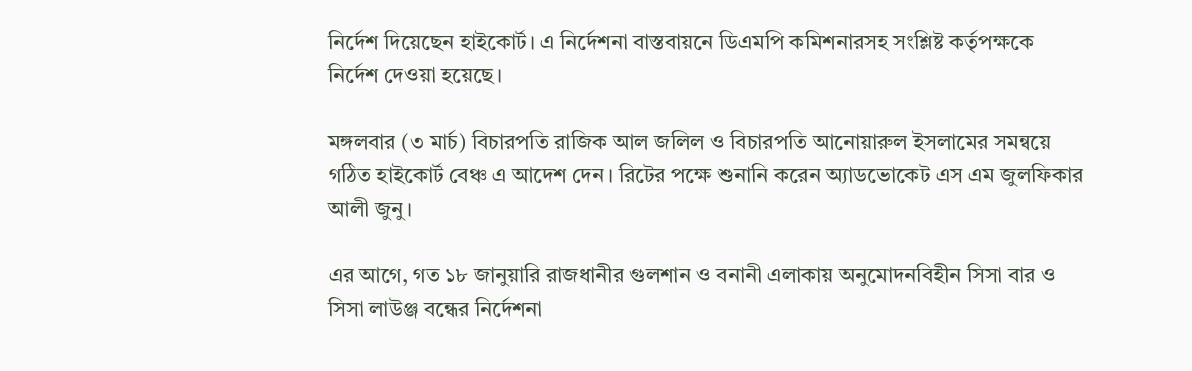নির্দেশ দিয়েছেন হাইকোর্ট। এ নির্দেশনা বাস্তবায়নে ডিএমপি কমিশনারসহ সংশ্লিষ্ট কর্তৃপক্ষকে নির্দেশ দেওয়া হয়েছে।

মঙ্গলবার (৩ মার্চ) বিচারপতি রাজিক আল জলিল ও বিচারপতি আনোয়ারুল ইসলামের সমন্বয়ে গঠিত হাইকোর্ট বেঞ্চ এ আদেশ দেন। রিটের পক্ষে শুনানি করেন অ্যাডভোকেট এস এম জুলফিকার আলী জুনু।

এর আগে, গত ১৮ জানুয়ারি রাজধানীর গুলশান ও বনানী এলাকায় অনুমোদনবিহীন সিসা বার ও সিসা লাউঞ্জ বন্ধের নির্দেশনা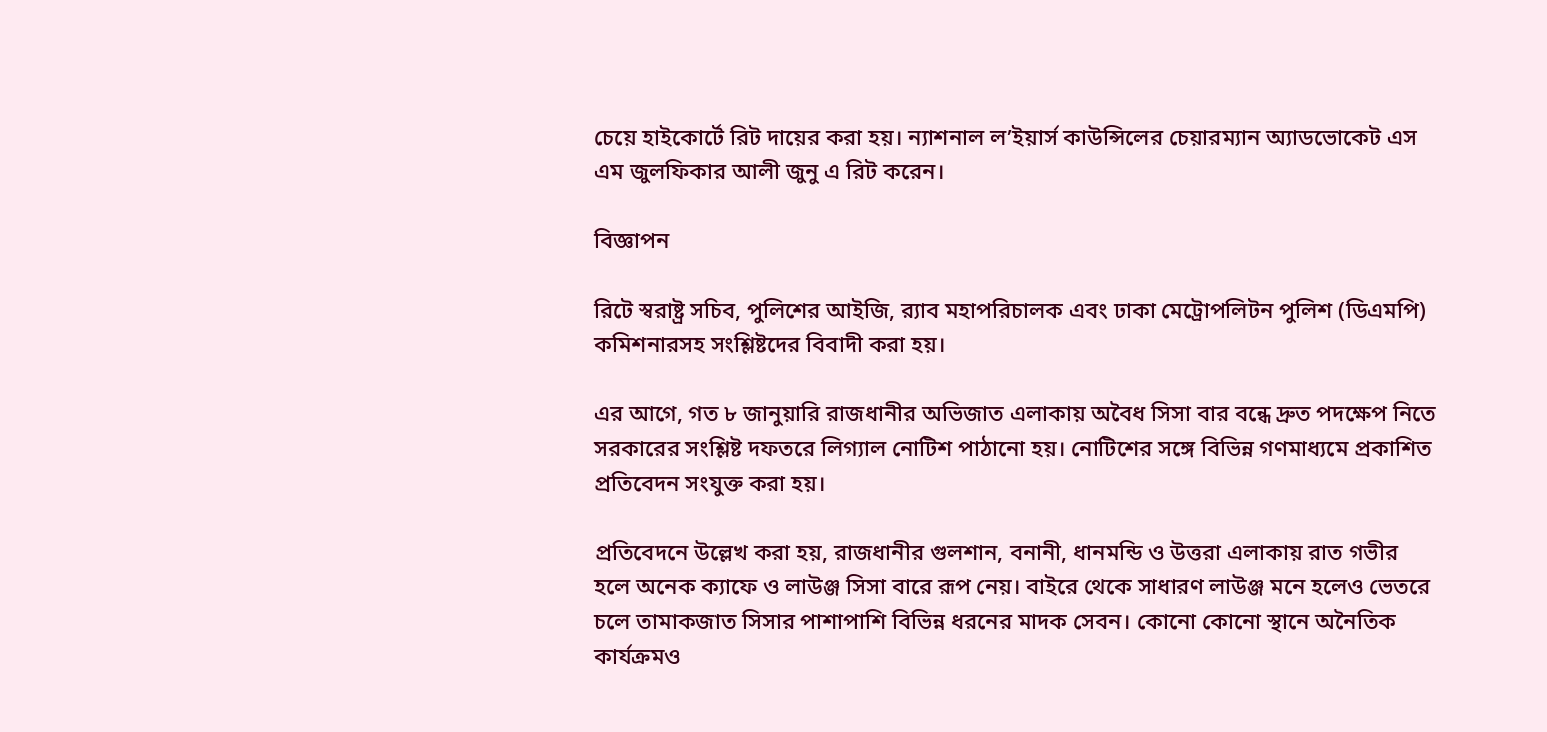চেয়ে হাইকোর্টে রিট দায়ের করা হয়। ন্যাশনাল ল’ইয়ার্স কাউন্সিলের চেয়ারম্যান অ্যাডভোকেট এস এম জুলফিকার আলী জুনু এ রিট করেন।

বিজ্ঞাপন

রিটে স্বরাষ্ট্র সচিব, পুলিশের আইজি, র‌্যাব মহাপরিচালক এবং ঢাকা মেট্রোপলিটন পুলিশ (ডিএমপি) কমিশনারসহ সংশ্লিষ্টদের বিবাদী করা হয়।

এর আগে, গত ৮ জানুয়ারি রাজধানীর অভিজাত এলাকায় অবৈধ সিসা বার বন্ধে দ্রুত পদক্ষেপ নিতে সরকারের সংশ্লিষ্ট দফতরে লিগ্যাল নোটিশ পাঠানো হয়। নোটিশের সঙ্গে বিভিন্ন গণমাধ্যমে প্রকাশিত প্রতিবেদন সংযুক্ত করা হয়।

প্রতিবেদনে উল্লেখ করা হয়, রাজধানীর গুলশান, বনানী, ধানমন্ডি ও উত্তরা এলাকায় রাত গভীর হলে অনেক ক্যাফে ও লাউঞ্জ সিসা বারে রূপ নেয়। বাইরে থেকে সাধারণ লাউঞ্জ মনে হলেও ভেতরে চলে তামাকজাত সিসার পাশাপাশি বিভিন্ন ধরনের মাদক সেবন। কোনো কোনো স্থানে অনৈতিক কার্যক্রমও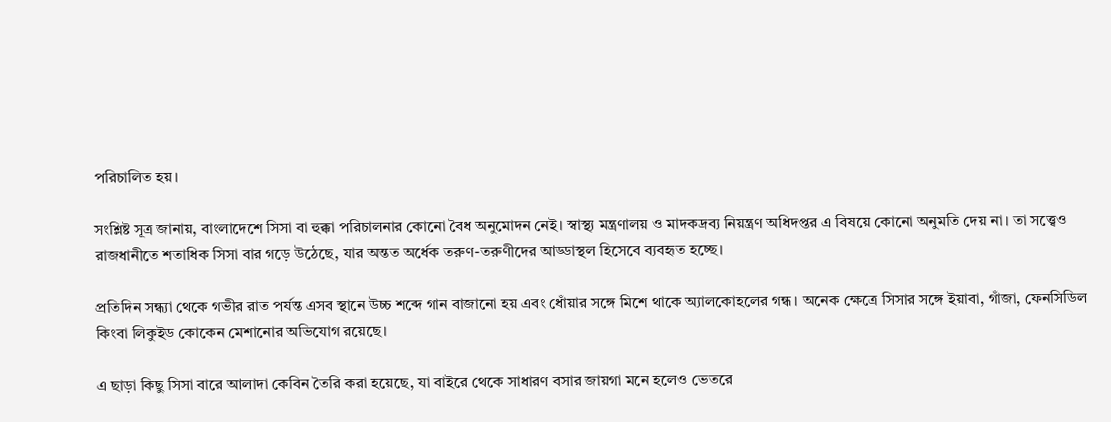পরিচালিত হয়।

সংশ্লিষ্ট সূত্র জানায়, বাংলাদেশে সিসা বা হুক্কা পরিচালনার কোনো বৈধ অনুমোদন নেই। স্বাস্থ্য মন্ত্রণালয় ও মাদকদ্রব্য নিয়ন্ত্রণ অধিদপ্তর এ বিষয়ে কোনো অনুমতি দেয় না। তা সত্ত্বেও রাজধানীতে শতাধিক সিসা বার গড়ে উঠেছে, যার অন্তত অর্ধেক তরুণ-তরুণীদের আড্ডাস্থল হিসেবে ব্যবহৃত হচ্ছে।

প্রতিদিন সন্ধ্যা থেকে গভীর রাত পর্যন্ত এসব স্থানে উচ্চ শব্দে গান বাজানো হয় এবং ধোঁয়ার সঙ্গে মিশে থাকে অ্যালকোহলের গন্ধ। অনেক ক্ষেত্রে সিসার সঙ্গে ইয়াবা, গাঁজা, ফেনসিডিল কিংবা লিকুইড কোকেন মেশানোর অভিযোগ রয়েছে।

এ ছাড়া কিছু সিসা বারে আলাদা কেবিন তৈরি করা হয়েছে, যা বাইরে থেকে সাধারণ বসার জায়গা মনে হলেও ভেতরে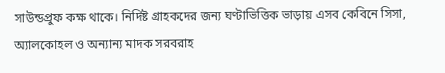সাউন্ডপ্রুফ কক্ষ থাকে। নির্দিষ্ট গ্রাহকদের জন্য ঘণ্টাভিত্তিক ভাড়ায় এসব কেবিনে সিসা, অ্যালকোহল ও অন্যান্য মাদক সরবরাহ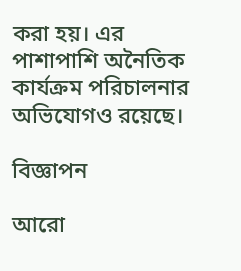করা হয়। এর পাশাপাশি অনৈতিক কার্যক্রম পরিচালনার অভিযোগও রয়েছে।

বিজ্ঞাপন

আরো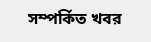সম্পর্কিত খবর